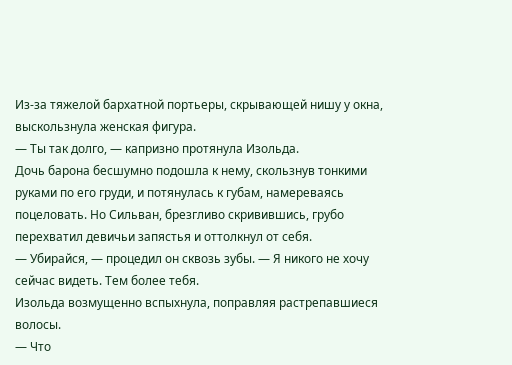Из-за тяжелой бархатной портьеры, скрывающей нишу у окна, выскользнула женская фигура.
— Ты так долго, — капризно протянула Изольда.
Дочь барона бесшумно подошла к нему, скользнув тонкими руками по его груди, и потянулась к губам, намереваясь поцеловать. Но Сильван, брезгливо скривившись, грубо перехватил девичьи запястья и оттолкнул от себя.
— Убирайся, — процедил он сквозь зубы. — Я никого не хочу сейчас видеть. Тем более тебя.
Изольда возмущенно вспыхнула, поправляя растрепавшиеся волосы.
— Что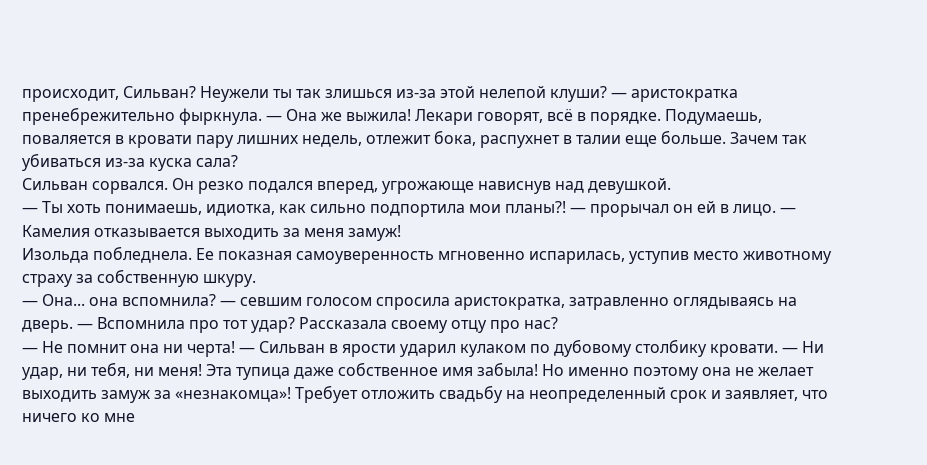происходит, Сильван? Неужели ты так злишься из-за этой нелепой клуши? — аристократка пренебрежительно фыркнула. — Она же выжила! Лекари говорят, всё в порядке. Подумаешь, поваляется в кровати пару лишних недель, отлежит бока, распухнет в талии еще больше. Зачем так убиваться из-за куска сала?
Сильван сорвался. Он резко подался вперед, угрожающе нависнув над девушкой.
— Ты хоть понимаешь, идиотка, как сильно подпортила мои планы?! — прорычал он ей в лицо. — Камелия отказывается выходить за меня замуж!
Изольда побледнела. Ее показная самоуверенность мгновенно испарилась, уступив место животному страху за собственную шкуру.
— Она... она вспомнила? — севшим голосом спросила аристократка, затравленно оглядываясь на дверь. — Вспомнила про тот удар? Рассказала своему отцу про нас?
— Не помнит она ни черта! — Сильван в ярости ударил кулаком по дубовому столбику кровати. — Ни удар, ни тебя, ни меня! Эта тупица даже собственное имя забыла! Но именно поэтому она не желает выходить замуж за «незнакомца»! Требует отложить свадьбу на неопределенный срок и заявляет, что ничего ко мне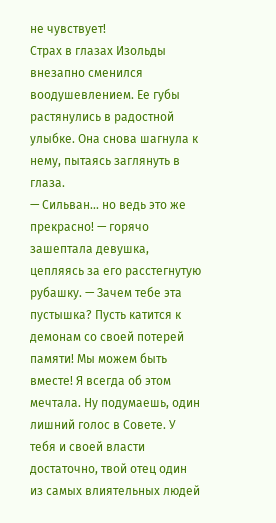не чувствует!
Страх в глазах Изольды внезапно сменился воодушевлением. Ее губы растянулись в радостной улыбке. Она снова шагнула к нему, пытаясь заглянуть в глаза.
— Сильван... но ведь это же прекрасно! — горячо зашептала девушка, цепляясь за его расстегнутую рубашку. — Зачем тебе эта пустышка? Пусть катится к демонам со своей потерей памяти! Мы можем быть вместе! Я всегда об этом мечтала. Ну подумаешь, один лишний голос в Совете. У тебя и своей власти достаточно, твой отец один из самых влиятельных людей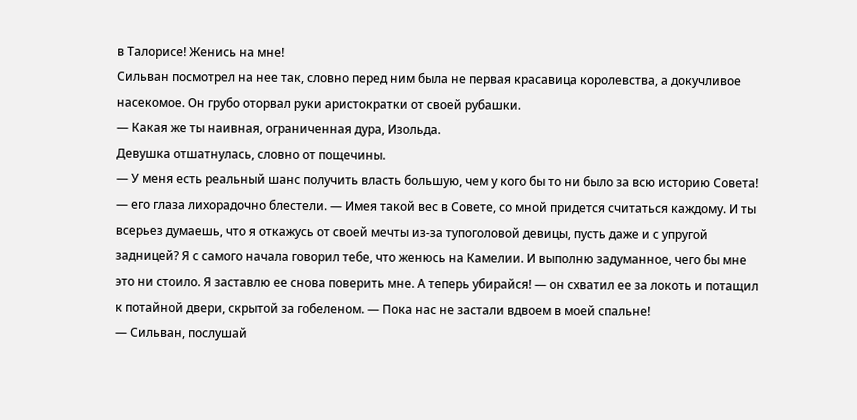в Талорисе! Женись на мне!
Сильван посмотрел на нее так, словно перед ним была не первая красавица королевства, а докучливое насекомое. Он грубо оторвал руки аристократки от своей рубашки.
— Какая же ты наивная, ограниченная дура, Изольда.
Девушка отшатнулась, словно от пощечины.
— У меня есть реальный шанс получить власть большую, чем у кого бы то ни было за всю историю Совета! — его глаза лихорадочно блестели. — Имея такой вес в Совете, со мной придется считаться каждому. И ты всерьез думаешь, что я откажусь от своей мечты из-за тупоголовой девицы, пусть даже и с упругой задницей? Я с самого начала говорил тебе, что женюсь на Камелии. И выполню задуманное, чего бы мне это ни стоило. Я заставлю ее снова поверить мне. А теперь убирайся! — он схватил ее за локоть и потащил к потайной двери, скрытой за гобеленом. — Пока нас не застали вдвоем в моей спальне!
— Сильван, послушай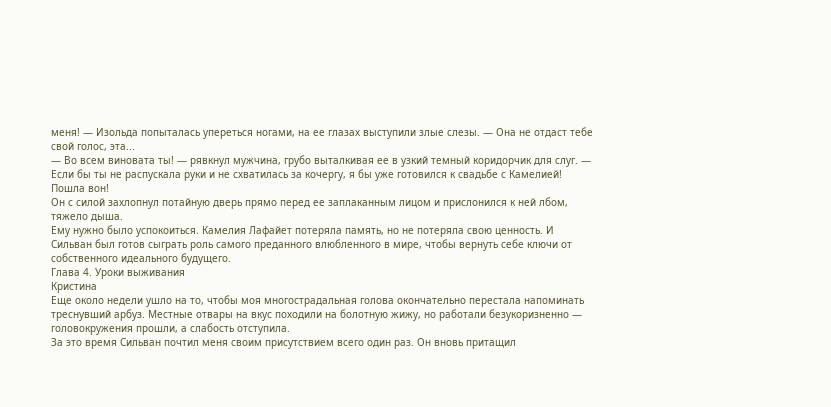меня! — Изольда попыталась упереться ногами, на ее глазах выступили злые слезы. — Она не отдаст тебе свой голос, эта...
— Во всем виновата ты! — рявкнул мужчина, грубо выталкивая ее в узкий темный коридорчик для слуг. — Если бы ты не распускала руки и не схватилась за кочергу, я бы уже готовился к свадьбе с Камелией! Пошла вон!
Он с силой захлопнул потайную дверь прямо перед ее заплаканным лицом и прислонился к ней лбом, тяжело дыша.
Ему нужно было успокоиться. Камелия Лафайет потеряла память, но не потеряла свою ценность. И Сильван был готов сыграть роль самого преданного влюбленного в мире, чтобы вернуть себе ключи от собственного идеального будущего.
Глава 4. Уроки выживания
Кристина
Еще около недели ушло на то, чтобы моя многострадальная голова окончательно перестала напоминать треснувший арбуз. Местные отвары на вкус походили на болотную жижу, но работали безукоризненно — головокружения прошли, а слабость отступила.
За это время Сильван почтил меня своим присутствием всего один раз. Он вновь притащил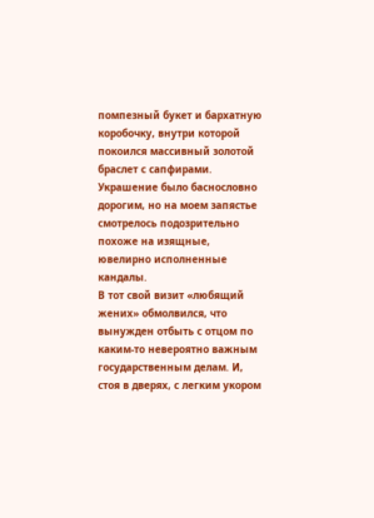помпезный букет и бархатную коробочку, внутри которой покоился массивный золотой браслет с сапфирами. Украшение было баснословно дорогим, но на моем запястье смотрелось подозрительно похоже на изящные, ювелирно исполненные кандалы.
В тот свой визит «любящий жених» обмолвился, что вынужден отбыть с отцом по каким-то невероятно важным государственным делам. И, стоя в дверях, с легким укором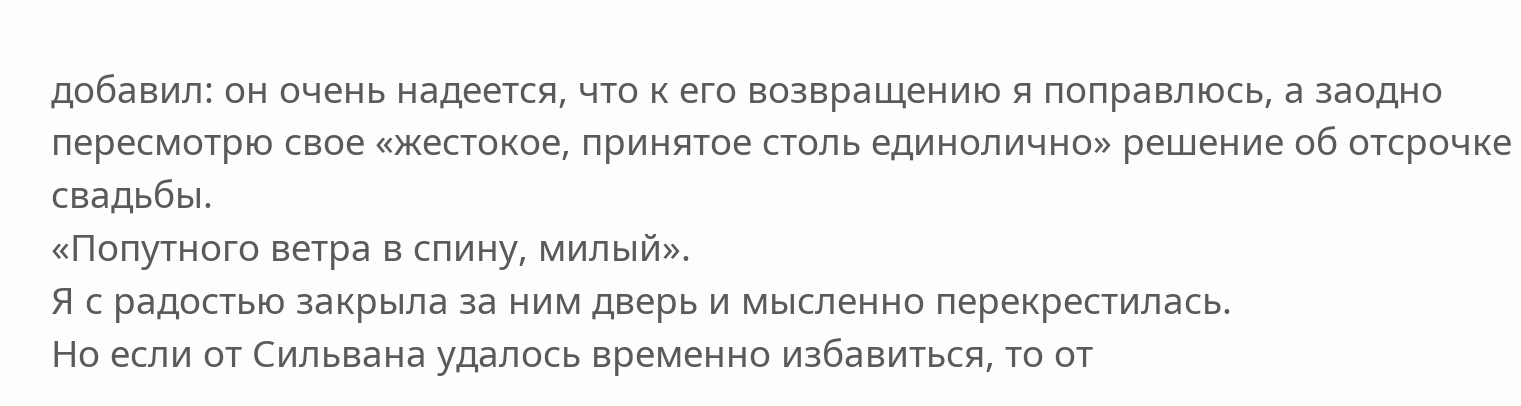добавил: он очень надеется, что к его возвращению я поправлюсь, а заодно пересмотрю свое «жестокое, принятое столь единолично» решение об отсрочке свадьбы.
«Попутного ветра в спину, милый».
Я с радостью закрыла за ним дверь и мысленно перекрестилась.
Но если от Сильвана удалось временно избавиться, то от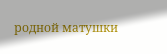родной матушки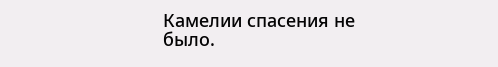Камелии спасения не было.